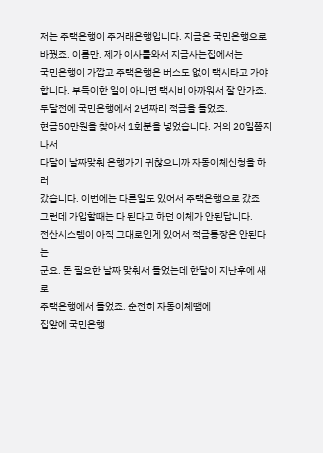저는 주택은행이 주거래은행입니다. 지금은 국민은행으로
바꿨죠. 이름만. 제가 이사를와서 지금사는집에서는
국민은행이 가깝고 주택은행은 버스도 없이 택시타고 가야
합니다. 부득이한 일이 아니면 택시비 아까워서 잘 안가죠.
두달전에 국민은행에서 2년짜리 적금을 들었죠.
현금50만원을 찾아서 1회분을 넣었습니다. 거의 20일쯤지나서
다달이 날짜맞춰 은행가기 귀찮으니까 자동이체신청을 하러
갔습니다. 이번에는 다른일도 있어서 주택은행으로 갔죠
그런데 가입할때는 다 된다고 하던 이체가 안된답니다.
전산시스템이 아직 그대로인게 있어서 적금통장은 안된다는
군요. 돈 필요한 날짜 맞춰서 들었는데 한달이 지난후에 새로
주택은행에서 들었죠. 순전히 자동이체땜에
집앞에 국민은행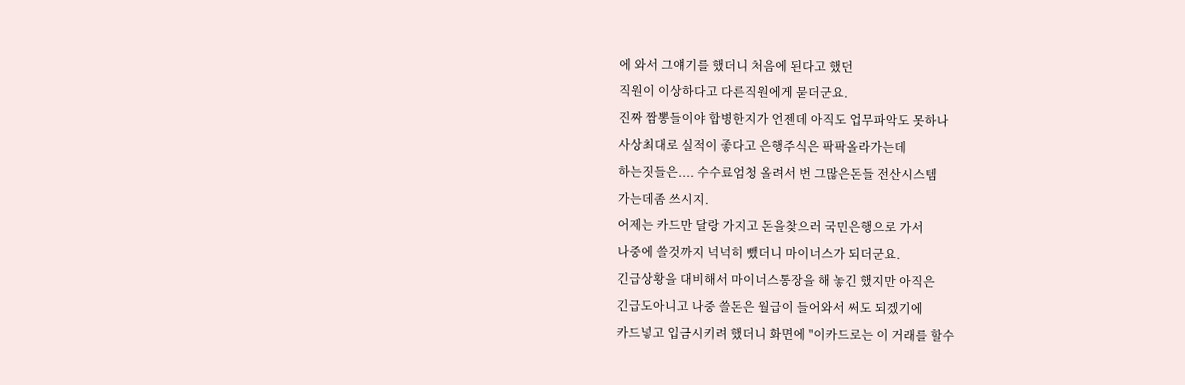에 와서 그얘기를 했더니 처음에 된다고 했던
직원이 이상하다고 다른직원에게 묻더군요.
진짜 짬뽕들이야 합병한지가 언젠데 아직도 업무파악도 못하나
사상최대로 실적이 좋다고 은행주식은 팍팍올라가는데
하는짓들은.... 수수료엄청 올려서 번 그많은돈들 전산시스템
가는데좀 쓰시지.
어제는 카드만 달랑 가지고 돈을찾으러 국민은행으로 가서
나중에 쓸것까지 넉넉히 뺐더니 마이너스가 되더군요.
긴급상황을 대비해서 마이너스통장을 해 놓긴 했지만 아직은
긴급도아니고 나중 쓸돈은 월급이 들어와서 써도 되겠기에
카드넣고 입금시키려 했더니 화면에 "이카드로는 이 거래를 할수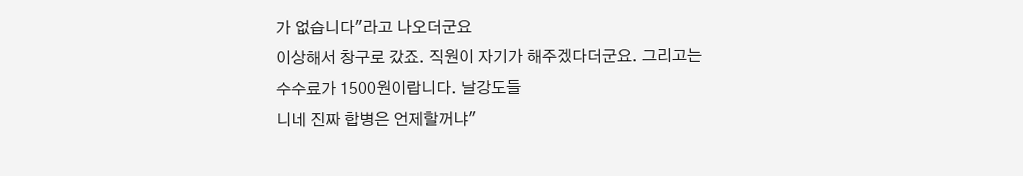가 없습니다"라고 나오더군요
이상해서 창구로 갔죠. 직원이 자기가 해주겠다더군요. 그리고는
수수료가 1500원이랍니다. 날강도들
니네 진짜 합병은 언제할꺼냐"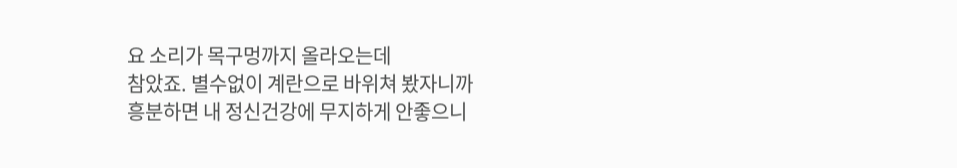요 소리가 목구멍까지 올라오는데
참았죠. 별수없이 계란으로 바위쳐 봤자니까
흥분하면 내 정신건강에 무지하게 안좋으니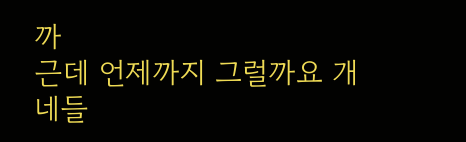까
근데 언제까지 그럴까요 개네들